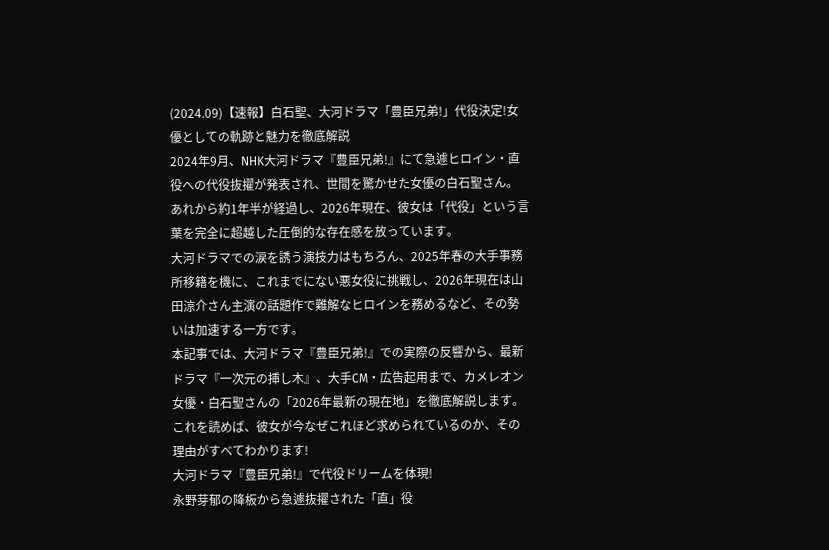(2024.09)【速報】白石聖、大河ドラマ「豊臣兄弟!」代役決定!女優としての軌跡と魅力を徹底解説
2024年9月、NHK大河ドラマ『豊臣兄弟!』にて急遽ヒロイン・直役への代役抜擢が発表され、世間を驚かせた女優の白石聖さん。あれから約1年半が経過し、2026年現在、彼女は「代役」という言葉を完全に超越した圧倒的な存在感を放っています。
大河ドラマでの涙を誘う演技力はもちろん、2025年春の大手事務所移籍を機に、これまでにない悪女役に挑戦し、2026年現在は山田涼介さん主演の話題作で難解なヒロインを務めるなど、その勢いは加速する一方です。
本記事では、大河ドラマ『豊臣兄弟!』での実際の反響から、最新ドラマ『一次元の挿し木』、大手CM・広告起用まで、カメレオン女優・白石聖さんの「2026年最新の現在地」を徹底解説します。これを読めば、彼女が今なぜこれほど求められているのか、その理由がすべてわかります!
大河ドラマ『豊臣兄弟!』で代役ドリームを体現!
永野芽郁の降板から急遽抜擢された「直」役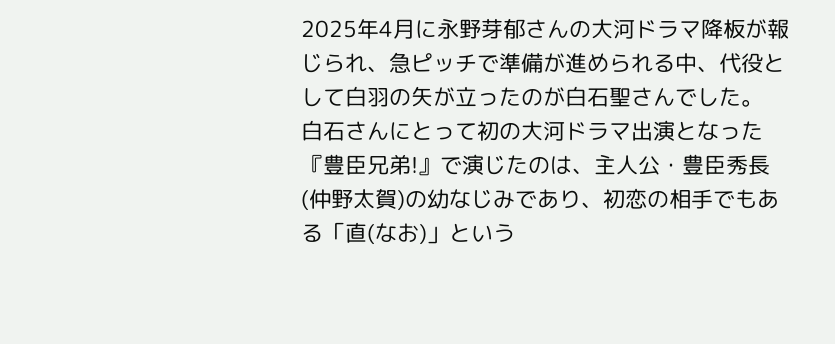2025年4月に永野芽郁さんの大河ドラマ降板が報じられ、急ピッチで準備が進められる中、代役として白羽の矢が立ったのが白石聖さんでした。
白石さんにとって初の大河ドラマ出演となった『豊臣兄弟!』で演じたのは、主人公・豊臣秀長(仲野太賀)の幼なじみであり、初恋の相手でもある「直(なお)」という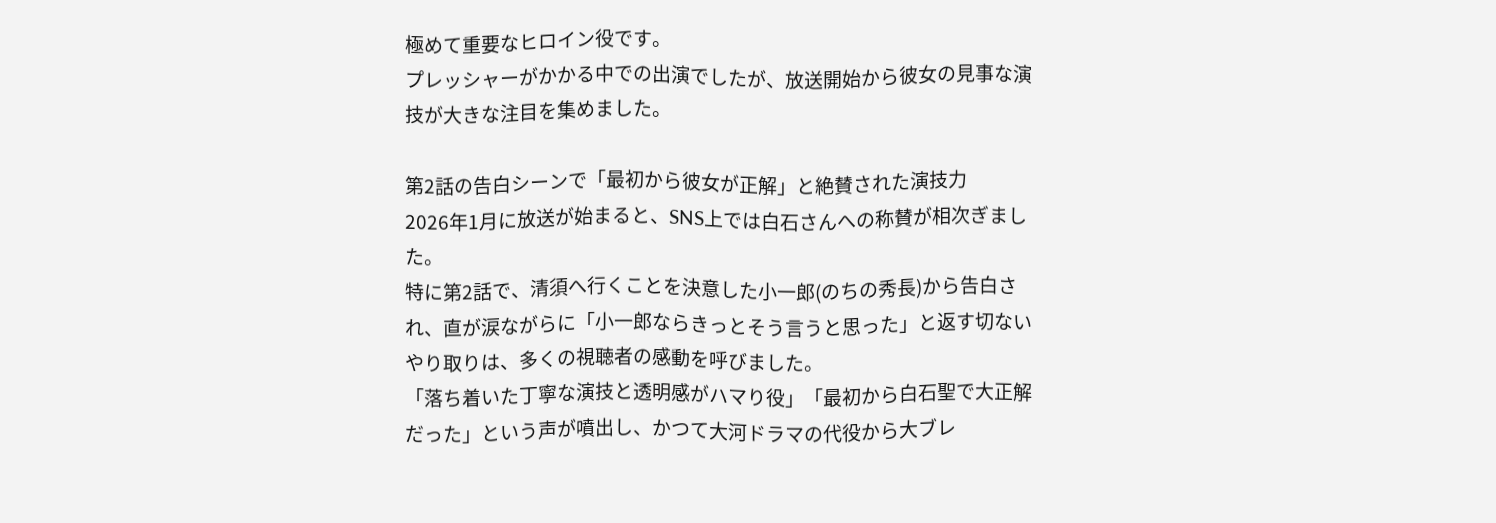極めて重要なヒロイン役です。
プレッシャーがかかる中での出演でしたが、放送開始から彼女の見事な演技が大きな注目を集めました。

第2話の告白シーンで「最初から彼女が正解」と絶賛された演技力
2026年1月に放送が始まると、SNS上では白石さんへの称賛が相次ぎました。
特に第2話で、清須へ行くことを決意した小一郎(のちの秀長)から告白され、直が涙ながらに「小一郎ならきっとそう言うと思った」と返す切ないやり取りは、多くの視聴者の感動を呼びました。
「落ち着いた丁寧な演技と透明感がハマり役」「最初から白石聖で大正解だった」という声が噴出し、かつて大河ドラマの代役から大ブレ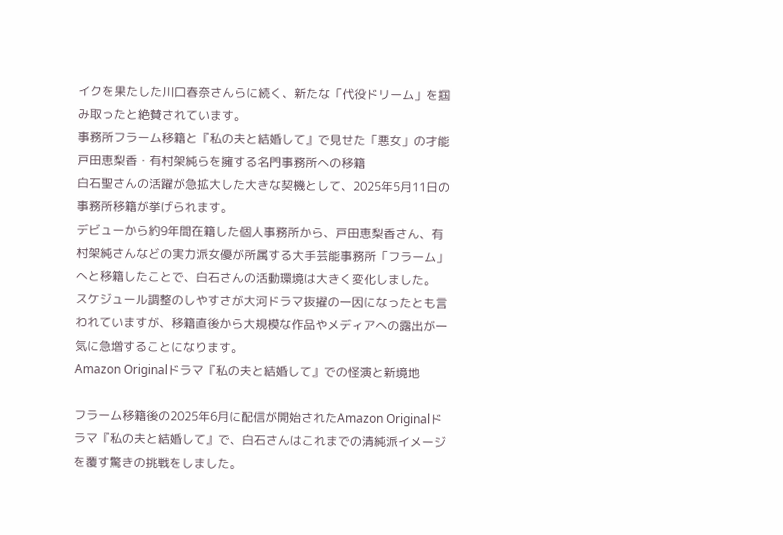イクを果たした川口春奈さんらに続く、新たな「代役ドリーム」を掴み取ったと絶賛されています。
事務所フラーム移籍と『私の夫と結婚して』で見せた「悪女」の才能
戸田恵梨香・有村架純らを擁する名門事務所への移籍
白石聖さんの活躍が急拡大した大きな契機として、2025年5月11日の事務所移籍が挙げられます。
デビューから約9年間在籍した個人事務所から、戸田恵梨香さん、有村架純さんなどの実力派女優が所属する大手芸能事務所「フラーム」へと移籍したことで、白石さんの活動環境は大きく変化しました。
スケジュール調整のしやすさが大河ドラマ抜擢の一因になったとも言われていますが、移籍直後から大規模な作品やメディアへの露出が一気に急増することになります。
Amazon Originalドラマ『私の夫と結婚して』での怪演と新境地

フラーム移籍後の2025年6月に配信が開始されたAmazon Originalドラマ『私の夫と結婚して』で、白石さんはこれまでの清純派イメージを覆す驚きの挑戦をしました。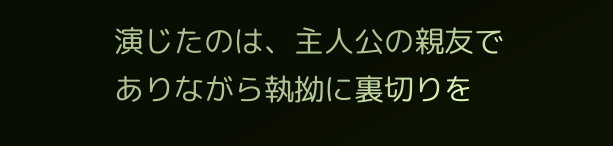演じたのは、主人公の親友でありながら執拗に裏切りを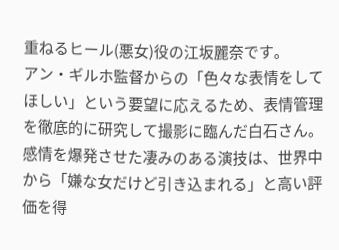重ねるヒール(悪女)役の江坂麗奈です。
アン・ギルホ監督からの「色々な表情をしてほしい」という要望に応えるため、表情管理を徹底的に研究して撮影に臨んだ白石さん。感情を爆発させた凄みのある演技は、世界中から「嫌な女だけど引き込まれる」と高い評価を得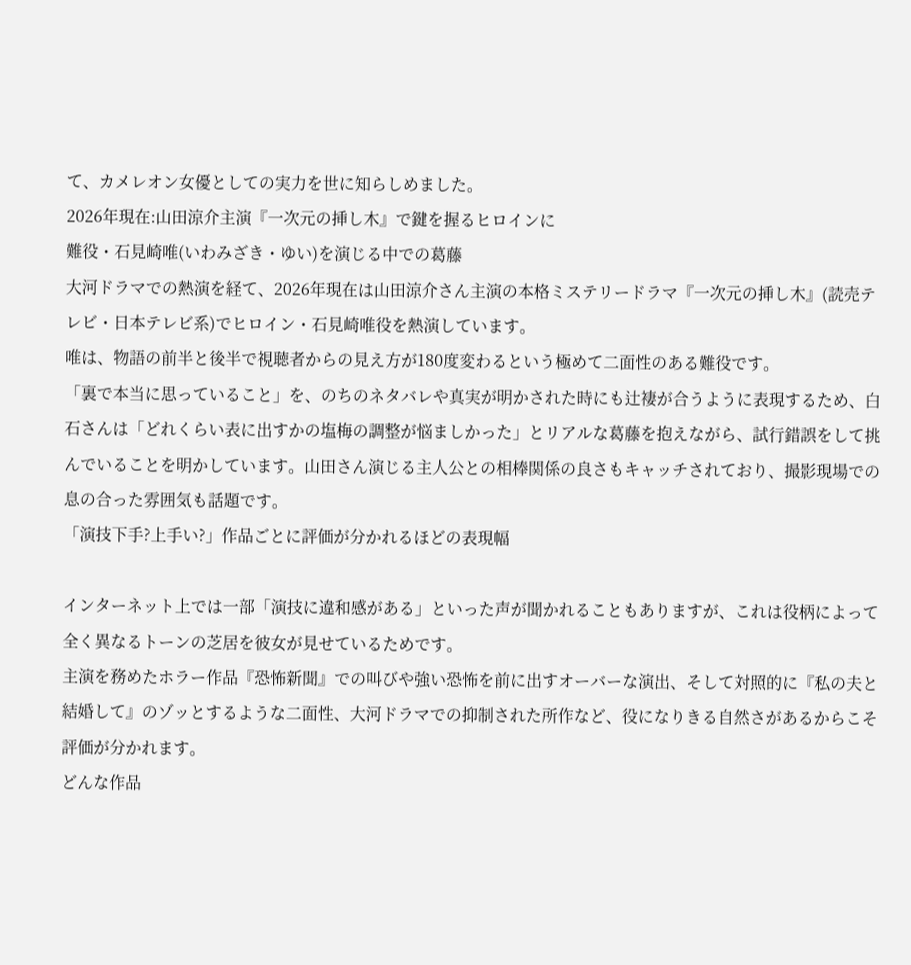て、カメレオン女優としての実力を世に知らしめました。
2026年現在:山田涼介主演『一次元の挿し木』で鍵を握るヒロインに
難役・石見崎唯(いわみざき・ゆい)を演じる中での葛藤
大河ドラマでの熱演を経て、2026年現在は山田涼介さん主演の本格ミステリードラマ『一次元の挿し木』(読売テレビ・日本テレビ系)でヒロイン・石見崎唯役を熱演しています。
唯は、物語の前半と後半で視聴者からの見え方が180度変わるという極めて二面性のある難役です。
「裏で本当に思っていること」を、のちのネタバレや真実が明かされた時にも辻褄が合うように表現するため、白石さんは「どれくらい表に出すかの塩梅の調整が悩ましかった」とリアルな葛藤を抱えながら、試行錯誤をして挑んでいることを明かしています。山田さん演じる主人公との相棒関係の良さもキャッチされており、撮影現場での息の合った雰囲気も話題です。
「演技下手?上手い?」作品ごとに評価が分かれるほどの表現幅

インターネット上では一部「演技に違和感がある」といった声が聞かれることもありますが、これは役柄によって全く異なるトーンの芝居を彼女が見せているためです。
主演を務めたホラー作品『恐怖新聞』での叫びや強い恐怖を前に出すオーバーな演出、そして対照的に『私の夫と結婚して』のゾッとするような二面性、大河ドラマでの抑制された所作など、役になりきる自然さがあるからこそ評価が分かれます。
どんな作品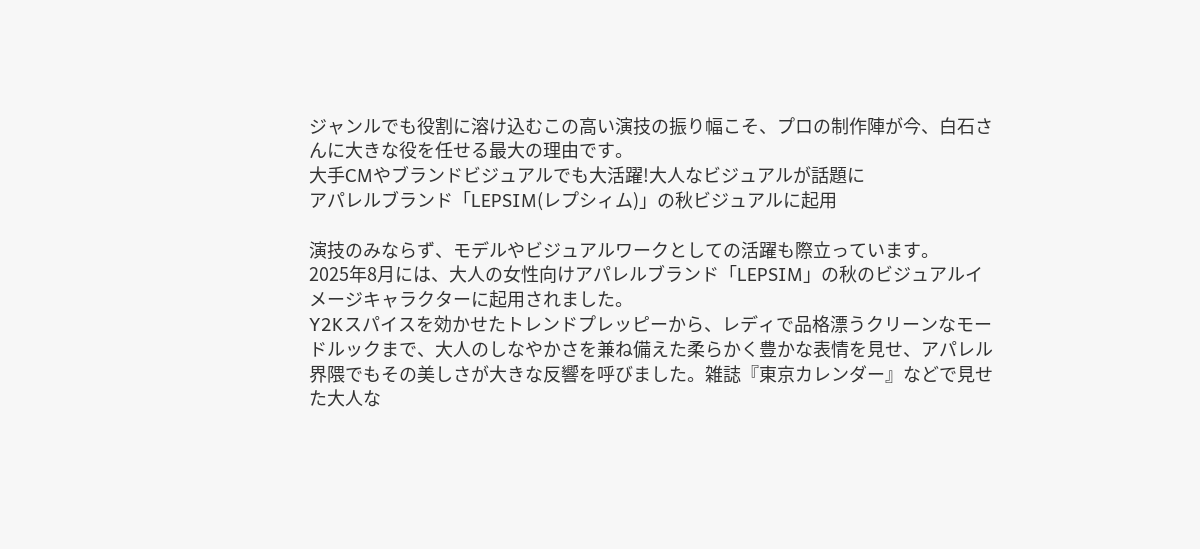ジャンルでも役割に溶け込むこの高い演技の振り幅こそ、プロの制作陣が今、白石さんに大きな役を任せる最大の理由です。
大手CMやブランドビジュアルでも大活躍!大人なビジュアルが話題に
アパレルブランド「LEPSIM(レプシィム)」の秋ビジュアルに起用

演技のみならず、モデルやビジュアルワークとしての活躍も際立っています。
2025年8月には、大人の女性向けアパレルブランド「LEPSIM」の秋のビジュアルイメージキャラクターに起用されました。
Y2Kスパイスを効かせたトレンドプレッピーから、レディで品格漂うクリーンなモードルックまで、大人のしなやかさを兼ね備えた柔らかく豊かな表情を見せ、アパレル界隈でもその美しさが大きな反響を呼びました。雑誌『東京カレンダー』などで見せた大人な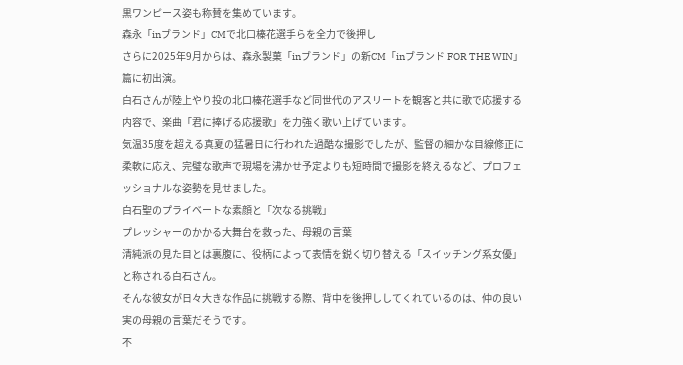黒ワンピース姿も称賛を集めています。
森永「inブランド」CMで北口榛花選手らを全力で後押し
さらに2025年9月からは、森永製菓「inブランド」の新CM「inブランド FOR THE WIN」篇に初出演。
白石さんが陸上やり投の北口榛花選手など同世代のアスリートを観客と共に歌で応援する内容で、楽曲「君に捧げる応援歌」を力強く歌い上げています。
気温35度を超える真夏の猛暑日に行われた過酷な撮影でしたが、監督の細かな目線修正に柔軟に応え、完璧な歌声で現場を沸かせ予定よりも短時間で撮影を終えるなど、プロフェッショナルな姿勢を見せました。
白石聖のプライベートな素顔と「次なる挑戦」
プレッシャーのかかる大舞台を救った、母親の言葉
清純派の見た目とは裏腹に、役柄によって表情を鋭く切り替える「スイッチング系女優」と称される白石さん。
そんな彼女が日々大きな作品に挑戦する際、背中を後押ししてくれているのは、仲の良い実の母親の言葉だそうです。
不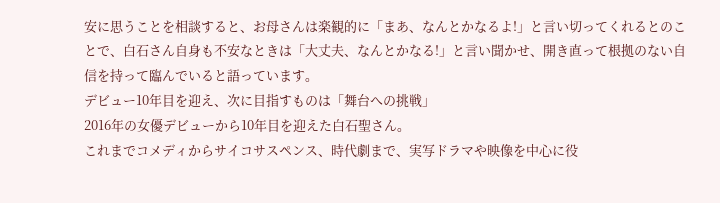安に思うことを相談すると、お母さんは楽観的に「まあ、なんとかなるよ!」と言い切ってくれるとのことで、白石さん自身も不安なときは「大丈夫、なんとかなる!」と言い聞かせ、開き直って根拠のない自信を持って臨んでいると語っています。
デビュー10年目を迎え、次に目指すものは「舞台への挑戦」
2016年の女優デビューから10年目を迎えた白石聖さん。
これまでコメディからサイコサスペンス、時代劇まで、実写ドラマや映像を中心に役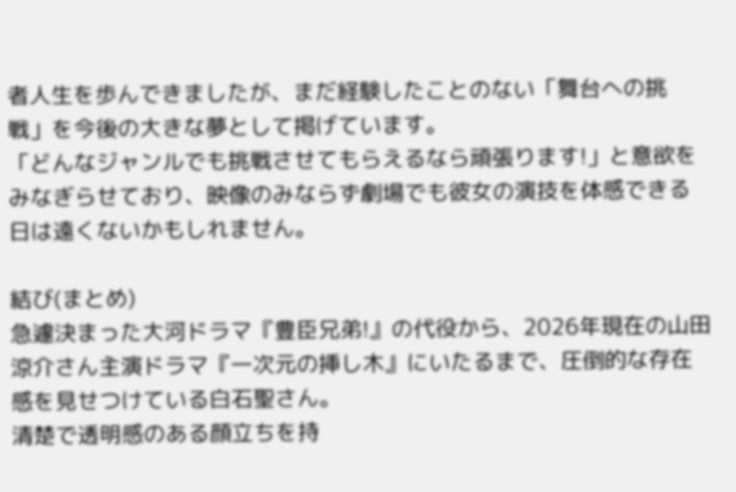者人生を歩んできましたが、まだ経験したことのない「舞台への挑戦」を今後の大きな夢として掲げています。
「どんなジャンルでも挑戦させてもらえるなら頑張ります!」と意欲をみなぎらせており、映像のみならず劇場でも彼女の演技を体感できる日は遠くないかもしれません。

結び(まとめ)
急遽決まった大河ドラマ『豊臣兄弟!』の代役から、2026年現在の山田涼介さん主演ドラマ『一次元の挿し木』にいたるまで、圧倒的な存在感を見せつけている白石聖さん。
清楚で透明感のある顔立ちを持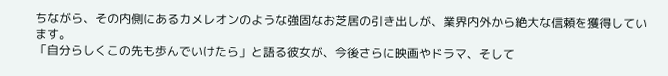ちながら、その内側にあるカメレオンのような強固なお芝居の引き出しが、業界内外から絶大な信頼を獲得しています。
「自分らしくこの先も歩んでいけたら」と語る彼女が、今後さらに映画やドラマ、そして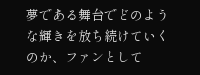夢である舞台でどのような輝きを放ち続けていくのか、ファンとして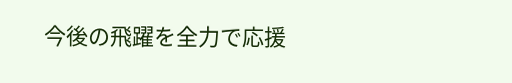今後の飛躍を全力で応援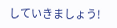していきましょう!